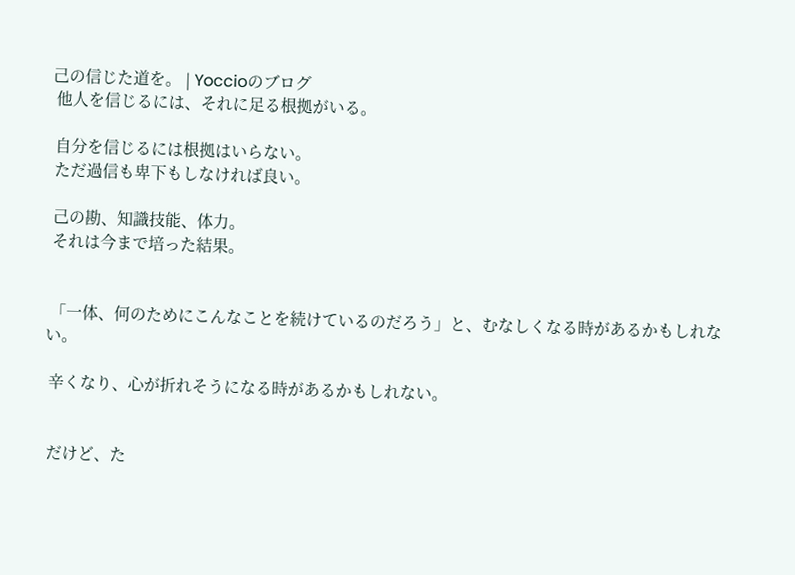己の信じた道を。 | Yoccioのブログ
 他人を信じるには、それに足る根拠がいる。

 自分を信じるには根拠はいらない。
 ただ過信も卑下もしなければ良い。

 己の勘、知識技能、体力。
 それは今まで培った結果。


 「一体、何のためにこんなことを続けているのだろう」と、むなしくなる時があるかもしれない。

 辛くなり、心が折れそうになる時があるかもしれない。


 だけど、た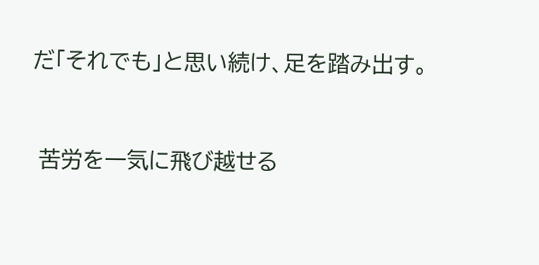だ「それでも」と思い続け、足を踏み出す。


 苦労を一気に飛び越せる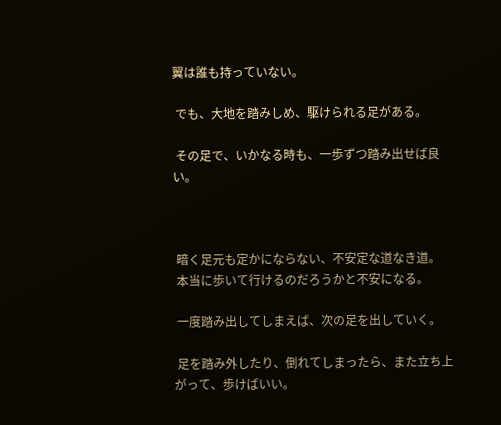翼は誰も持っていない。

 でも、大地を踏みしめ、駆けられる足がある。

 その足で、いかなる時も、一歩ずつ踏み出せば良い。



 暗く足元も定かにならない、不安定な道なき道。
 本当に歩いて行けるのだろうかと不安になる。

 一度踏み出してしまえば、次の足を出していく。

 足を踏み外したり、倒れてしまったら、また立ち上がって、歩けばいい。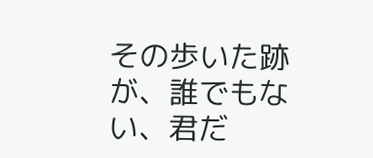その歩いた跡が、誰でもない、君だ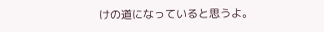けの道になっていると思うよ。